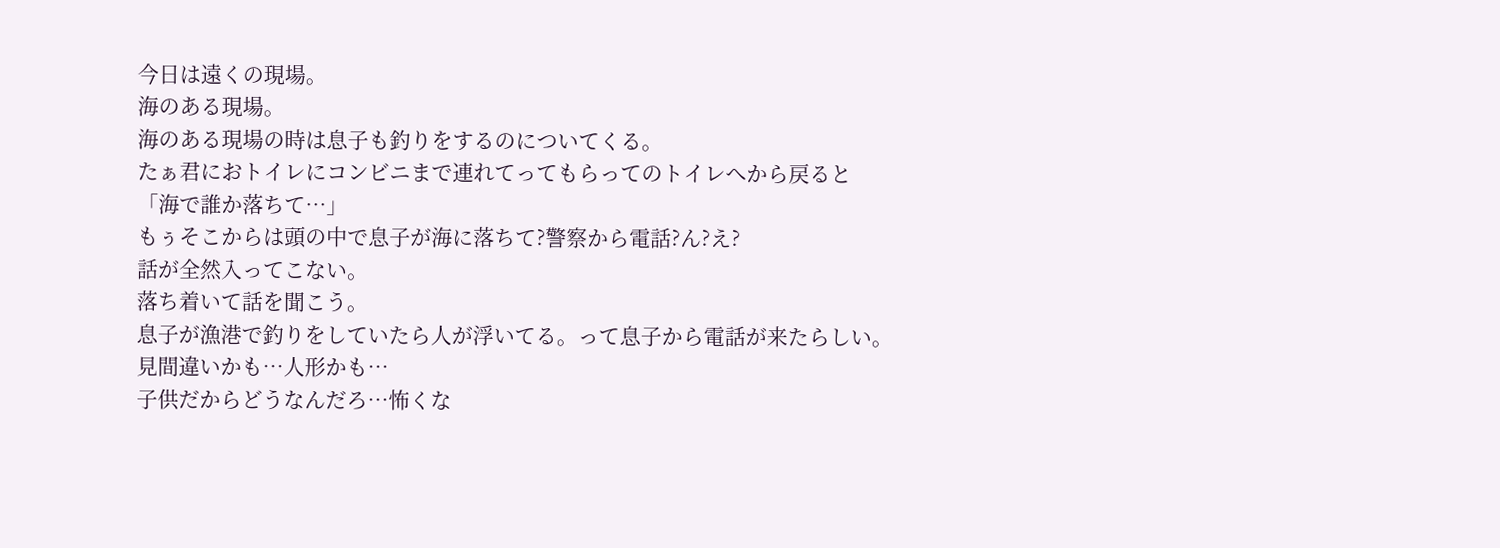今日は遠くの現場。
海のある現場。
海のある現場の時は息子も釣りをするのについてくる。
たぁ君におトイレにコンビニまで連れてってもらってのトイレへから戻ると
「海で誰か落ちて…」
もぅそこからは頭の中で息子が海に落ちて?警察から電話?ん?え?
話が全然入ってこない。
落ち着いて話を聞こう。
息子が漁港で釣りをしていたら人が浮いてる。って息子から電話が来たらしい。
見間違いかも…人形かも…
子供だからどうなんだろ…怖くな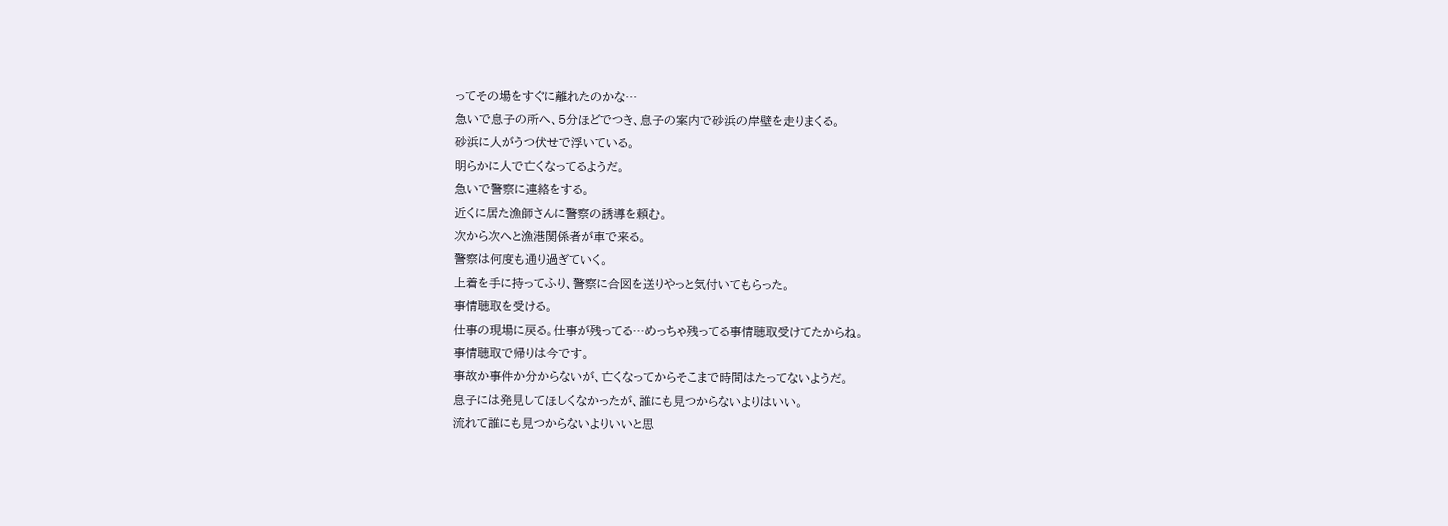ってその場をすぐに離れたのかな…
急いで息子の所へ、5分ほどでつき、息子の案内で砂浜の岸壁を走りまくる。
砂浜に人がうつ伏せで浮いている。
明らかに人で亡くなってるようだ。
急いで警察に連絡をする。
近くに居た漁師さんに警察の誘導を頼む。
次から次へと漁港関係者が車で来る。
警察は何度も通り過ぎていく。
上着を手に持ってふり、警察に合図を送りやっと気付いてもらった。
事情聴取を受ける。
仕事の現場に戻る。仕事が残ってる…めっちゃ残ってる事情聴取受けてたからね。
事情聴取で帰りは今です。
事故か事件か分からないが、亡くなってからそこまで時間はたってないようだ。
息子には発見してほしくなかったが、誰にも見つからないよりはいい。
流れて誰にも見つからないよりいいと思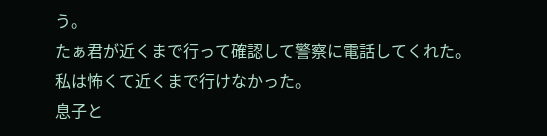う。
たぁ君が近くまで行って確認して警察に電話してくれた。私は怖くて近くまで行けなかった。
息子と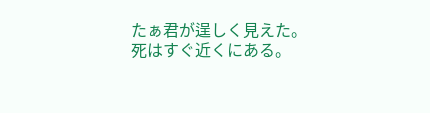たぁ君が逞しく見えた。
死はすぐ近くにある。